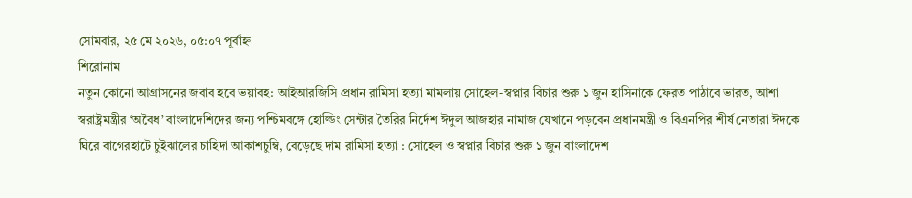সোমবার, ২৫ মে ২০২৬, ০৫:০৭ পূর্বাহ্ন
শিরোনাম
নতুন কোনো আগ্রাসনের জবাব হবে ভয়াবহ: আইআরজিসি প্রধান রামিসা হত্যা মামলায় সোহেল-স্বপ্নার বিচার শুরু ১ জুন হাসিনাকে ফেরত পাঠাবে ভারত, আশা স্বরাষ্ট্রমন্ত্রীর ‘অবৈধ’ বাংলাদেশিদের জন্য পশ্চিমবঙ্গে হোল্ডিং সেন্টার তৈরির নির্দেশ ঈদুল আজহার নামাজ যেখানে পড়বেন প্রধানমন্ত্রী ও বিএনপির শীর্ষ নেতারা ঈদকে ঘিরে বাগেরহাটে চুইঝালের চাহিদা আকাশচুম্বি, বেড়েছে দাম রামিসা হত্যা : সোহেল ও স্বপ্নার বিচার শুরু ১ জুন বাংলাদেশ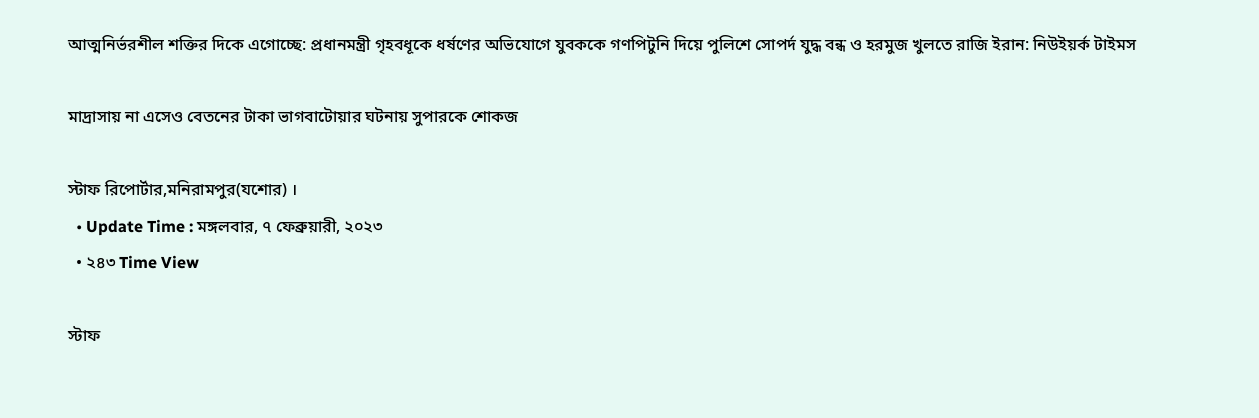আত্মনির্ভরশীল শক্তির দিকে এগোচ্ছে: প্রধানমন্ত্রী গৃহবধূকে ধর্ষণের অভিযোগে যুবককে গণপিটুনি দিয়ে পুলিশে সোপর্দ যুদ্ধ বন্ধ ও হরমুজ খুলতে রাজি ইরান: নিউইয়র্ক টাইমস

মাদ্রাসায় না এসেও বেতনের টাকা ভাগবাটোয়ার ঘটনায় সুপারকে শোকজ

স্টাফ রিপোর্টার,মনিরামপুর(যশোর) ।
  • Update Time : মঙ্গলবার, ৭ ফেব্রুয়ারী, ২০২৩
  • ২৪৩ Time View

স্টাফ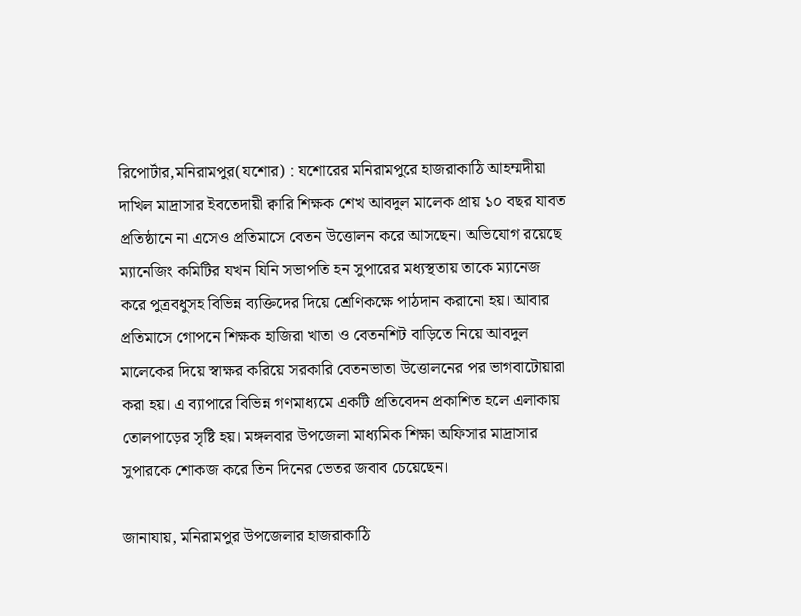রিপোর্টার,মনিরামপুর(যশোর) : যশোরের মনিরামপুরে হাজরাকাঠি আহম্মদীয়া দাখিল মাদ্রাসার ইবতেদায়ী ক্বারি শিক্ষক শেখ আবদুল মালেক প্রায় ১০ বছর যাবত প্রতিষ্ঠানে না এসেও প্রতিমাসে বেতন উত্তোলন করে আসছেন। অভিযোগ রয়েছে ম্যানেজিং কমিটির যখন যিনি সভাপতি হন সুপারের মধ্যস্থতায় তাকে ম্যানেজ করে পুত্রবধুসহ বিভিন্ন ব্যক্তিদের দিয়ে শ্রেণিকক্ষে পাঠদান করানো হয়। আবার প্রতিমাসে গোপনে শিক্ষক হাজিরা খাতা ও বেতনশিট বাড়িতে নিয়ে আবদুল মালেকের দিয়ে স্বাক্ষর করিয়ে সরকারি বেতনভাতা উত্তোলনের পর ভাগবাটোয়ারা করা হয়। এ ব্যাপারে বিভিন্ন গণমাধ্যমে একটি প্রতিবেদন প্রকাশিত হলে এলাকায় তোলপাড়ের সৃষ্টি হয়। মঙ্গলবার উপজেলা মাধ্যমিক শিক্ষা অফিসার মাদ্রাসার সুপারকে শোকজ করে তিন দিনের ভেতর জবাব চেয়েছেন।

জানাযায়, মনিরামপুর উপজেলার হাজরাকাঠি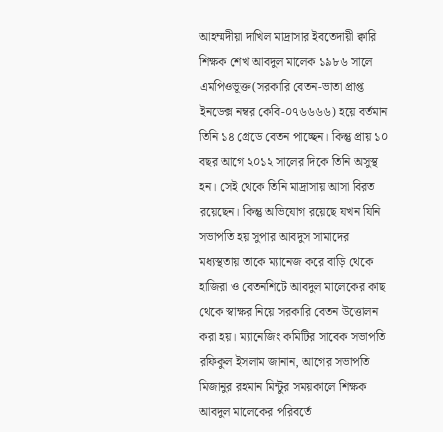আহম্মদীয়া দাখিল মাদ্রাসার ইবতেদায়ী ক্বারি শিক্ষক শেখ আবদুল মালেক ১৯৮৬ সালে এমপিওভূক্ত(সরকারি বেতন-ভাতা প্রাপ্ত ইনডেক্স নম্বর কেবি-০৭৬৬৬৬) হয়ে বর্তমান তিনি ১৪ গ্রেডে বেতন পাচ্ছেন। কিন্তু প্রায় ১০ বছর আগে ২০১২ সালের দিকে তিনি অসুস্থ হন। সেই থেকে তিনি মাদ্রাসায় আসা বিরত রয়েছেন। কিন্তু অভিযোগ রয়েছে যখন যিনি সভাপতি হয় সুপার আবদুস সামাদের মধ্যস্থতায় তাকে ম্যানেজ করে বাড়ি থেকে হাজিরা ও বেতনশিটে আবদুল মালেকের কাছ থেকে স্বাক্ষর নিয়ে সরকারি বেতন উত্তোলন করা হয়। ম্যানেজিং কমিটির সাবেক সভাপতি রফিকুল ইসলাম জানান, আগের সভাপতি মিজানুর রহমান মিন্টুর সময়কালে শিক্ষক আবদুল মালেকের পরিবর্তে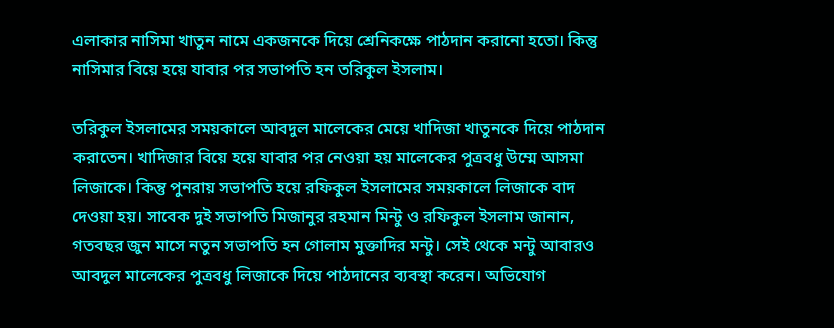এলাকার নাসিমা খাতুন নামে একজনকে দিয়ে শ্রেনিকক্ষে পাঠদান করানো হতো। কিন্তু নাসিমার বিয়ে হয়ে যাবার পর সভাপতি হন তরিকুল ইসলাম।

তরিকুল ইসলামের সময়কালে আবদুল মালেকের মেয়ে খাদিজা খাতুনকে দিয়ে পাঠদান করাতেন। খাদিজার বিয়ে হয়ে যাবার পর নেওয়া হয় মালেকের পুত্রবধু উম্মে আসমা লিজাকে। কিন্তু পুনরায় সভাপতি হয়ে রফিকুল ইসলামের সময়কালে লিজাকে বাদ দেওয়া হয়। সাবেক দুই সভাপতি মিজানুর রহমান মিন্টু ও রফিকুল ইসলাম জানান, গতবছর জুন মাসে নতুন সভাপতি হন গোলাম মুক্তাদির মন্টু। সেই থেকে মন্টু আবারও আবদুল মালেকের পুত্রবধু লিজাকে দিয়ে পাঠদানের ব্যবস্থা করেন। অভিযোগ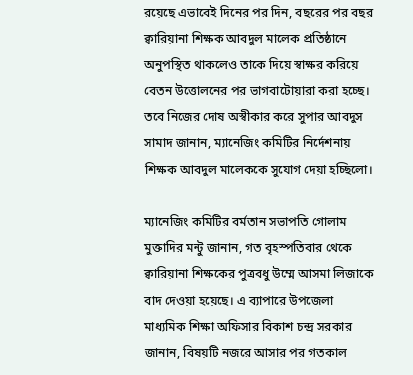রয়েছে এভাবেই দিনের পর দিন, বছরের পর বছর ক্বারিয়ানা শিক্ষক আবদুল মালেক প্রতিষ্ঠানে অনুপস্থিত থাকলেও তাকে দিয়ে স্বাক্ষর করিয়ে বেতন উত্তোলনের পর ভাগবাটোয়ারা করা হচ্ছে। তবে নিজের দোষ অস্বীকার করে সুপার আবদুস সামাদ জানান, ম্যানেজিং কমিটির নির্দেশনায় শিক্ষক আবদুল মালেককে সুযোগ দেয়া হচ্ছিলো।

ম্যানেজিং কমিটির বর্মতান সভাপতি গোলাম মুক্তাদির মন্টু জানান, গত বৃহস্পতিবার থেকে ক্বারিয়ানা শিক্ষকের পুত্রবধু উম্মে আসমা লিজাকে বাদ দেওয়া হয়েছে। এ ব্যাপারে উপজেলা মাধ্যমিক শিক্ষা অফিসার বিকাশ চন্দ্র সরকার জানান, বিষয়টি নজরে আসার পর গতকাল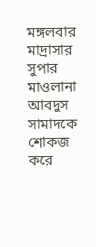মঙ্গলবার মাদ্রাসার সুপার মাওলানা আবদুস সামাদকে শোকজ করে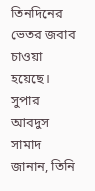তিনদিনের ভেতর জবাব চাওয়া হয়েছে। সুপার আবদুস সামাদ জানান, তিনি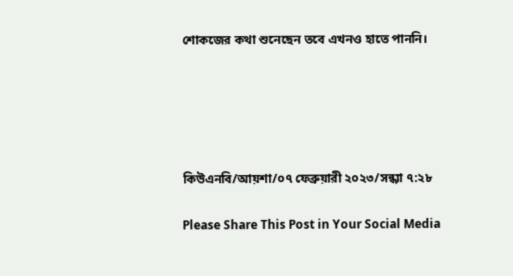শোকজের কথা শুনেছেন তবে এখনও হাতে পাননি।





কিউএনবি/আয়শা/০৭ ফেব্রুয়ারী ২০২৩/সন্ধ্যা ৭:২৮

Please Share This Post in Your Social Media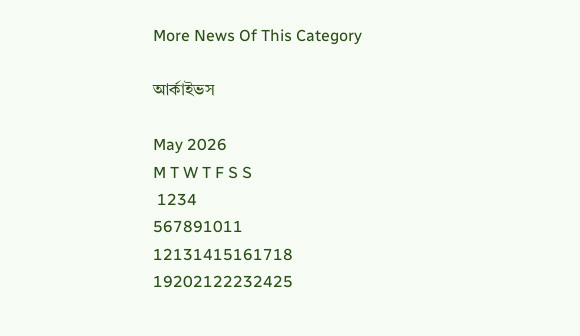More News Of This Category

আর্কাইভস

May 2026
M T W T F S S
 1234
567891011
12131415161718
19202122232425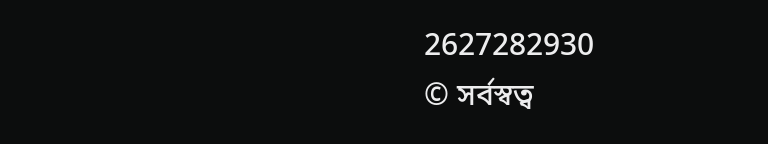2627282930
© সর্বস্বত্ব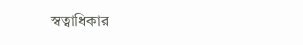স্বত্বাধিকার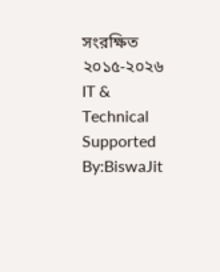সংরক্ষিত ২০১৫-২০২৬
IT & Technical Supported By:BiswaJit